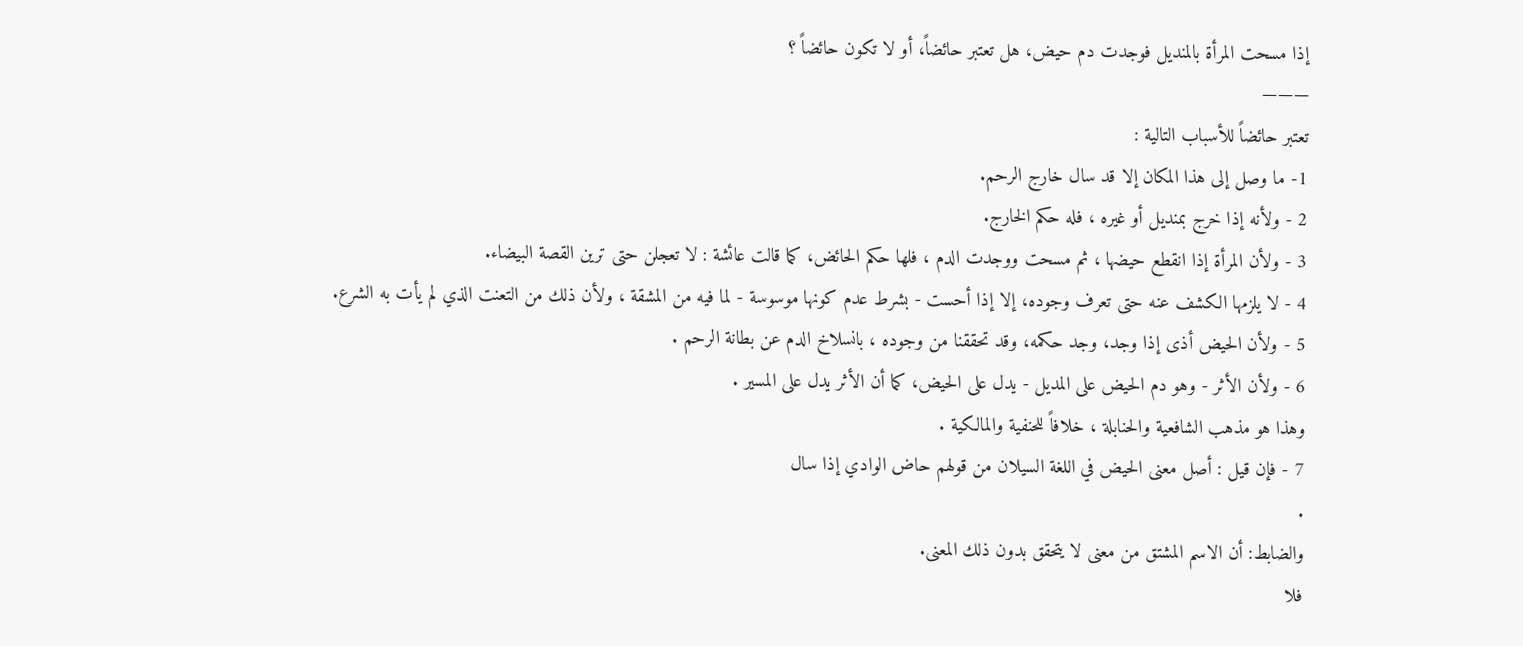إذا مسحت المرأة بالمنديل فوجدت دم حيض، هل تعتبر حائضاً، أو لا تكون حائضاً ؟
———
تعتبر حائضاً للأسباب التالية :
1- ما وصل إلى هذا المكان إلا قد سال خارج الرحم.
2 - ولأنه إذا خرج بمنديل أو غيره ، فله حكم الخارج.
3 - ولأن المرأة إذا انقطع حيضها ، ثم مسحت ووجدت الدم ، فلها حكم الحائض، كما قالت عائشة : لا تعجلن حتى ترين القصة البيضاء.
4 - لا يلزمها الكشف عنه حتى تعرف وجوده، إلا إذا أحست - بشرط عدم كونها موسوسة - لما فيه من المشقة ، ولأن ذلك من التعنت الذي لم يأت به الشرع.
5 - ولأن الحيض أذى إذا وجد، وجد حكمه، وقد تحققنا من وجوده ، بانسلاخ الدم عن بطانة الرحم .
6 - ولأن الأثر - وهو دم الحيض على المديل - يدل على الحيض، كما أن الأثر يدل على المسير .
وهذا هو مذهب الشافعية والحنابلة ، خلافاً للحنفية والمالكية .
7 - فإن قيل : أصل معنى الحيض في اللغة السيلان من قولهم حاض الوادي إذا سال
.
والضابط: أن الاسم المشتق من معنى لا يتحقق بدون ذلك المعنى.
فلا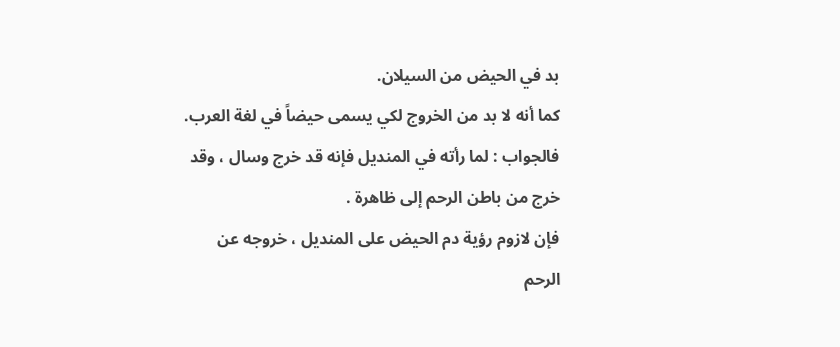بد في الحيض من السيلان.
كما أنه لا بد من الخروج لكي يسمى حيضاً في لغة العرب.
فالجواب : لما رأته في المنديل فإنه قد خرج وسال ، وقد خرج من باطن الرحم إلى ظاهرة .
فإن لازوم رؤية دم الحيض على المنديل ، خروجه عن الرحم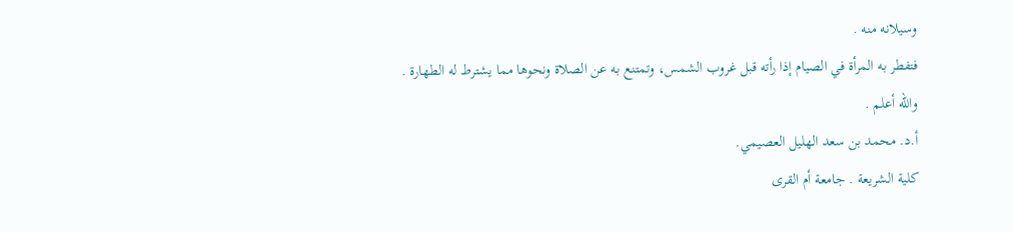وسيلانه منه .
فتفطر به المرأة في الصيام إذا رأته قبل غروب الشمس، وتمتنع به عن الصلاة ونحوها مما يشترط له الطهارة .
والله أعلم .
أ.د. محمد بن سعد الهليل العصيمي.
كلية الشريعة . جامعة أم القرى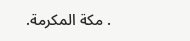. مكة المكرمة.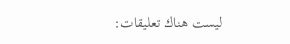ليست هناك تعليقات: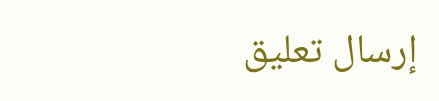إرسال تعليق